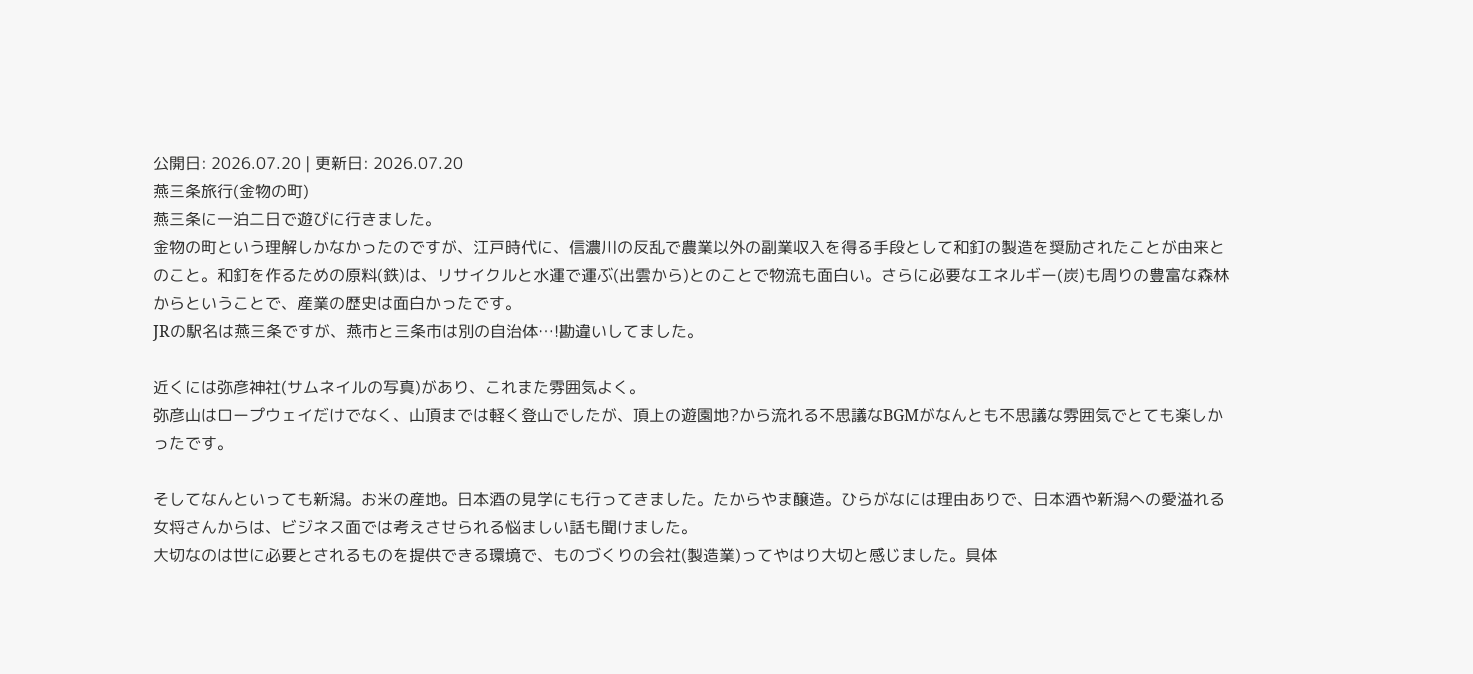公開日: 2026.07.20 | 更新日: 2026.07.20
燕三条旅行(金物の町)
燕三条に一泊二日で遊びに行きました。
金物の町という理解しかなかったのですが、江戸時代に、信濃川の反乱で農業以外の副業収入を得る手段として和釘の製造を奨励されたことが由来とのこと。和釘を作るための原料(鉄)は、リサイクルと水運で運ぶ(出雲から)とのことで物流も面白い。さらに必要なエネルギー(炭)も周りの豊富な森林からということで、産業の歴史は面白かったです。
JRの駅名は燕三条ですが、燕市と三条市は別の自治体…!勘違いしてました。

近くには弥彦神社(サムネイルの写真)があり、これまた雰囲気よく。
弥彦山はロープウェイだけでなく、山頂までは軽く登山でしたが、頂上の遊園地?から流れる不思議なBGMがなんとも不思議な雰囲気でとても楽しかったです。

そしてなんといっても新潟。お米の産地。日本酒の見学にも行ってきました。たからやま醸造。ひらがなには理由ありで、日本酒や新潟への愛溢れる女将さんからは、ビジネス面では考えさせられる悩ましい話も聞けました。
大切なのは世に必要とされるものを提供できる環境で、ものづくりの会社(製造業)ってやはり大切と感じました。具体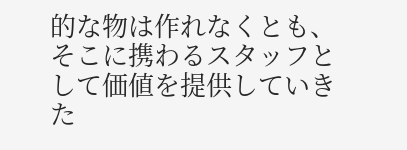的な物は作れなくとも、そこに携わるスタッフとして価値を提供していきた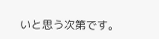いと思う次第です。